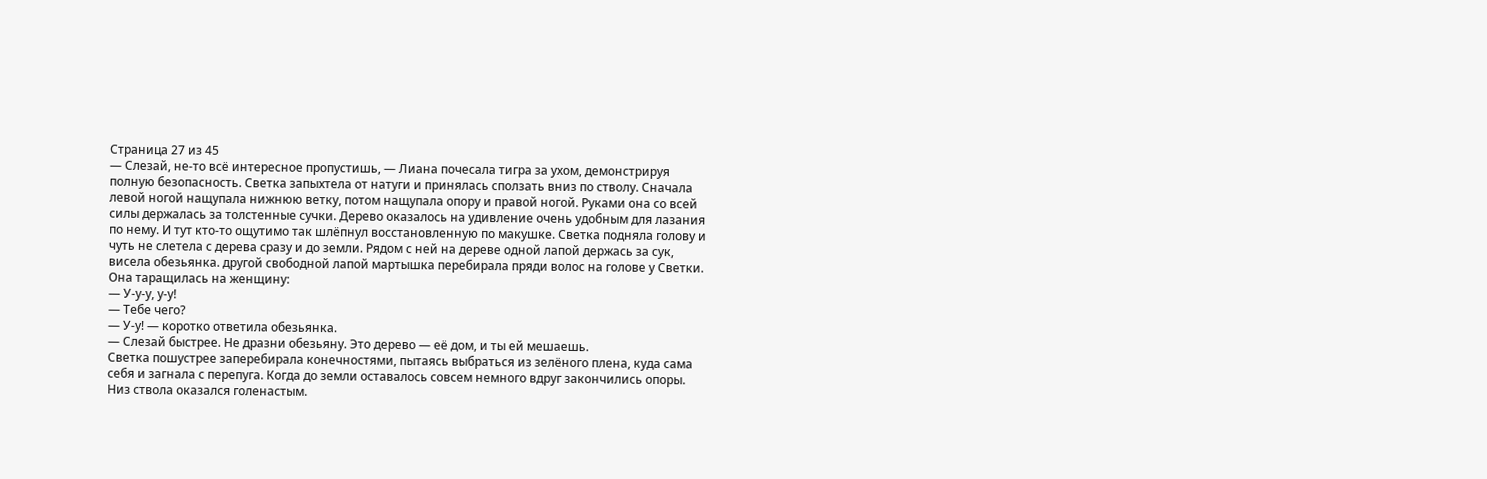Страница 27 из 45
— Слезай, не-то всё интересное пропустишь, — Лиана почесала тигра за ухом, демонстрируя полную безопасность. Светка запыхтела от натуги и принялась сползать вниз по стволу. Сначала левой ногой нащупала нижнюю ветку, потом нащупала опору и правой ногой. Руками она со всей силы держалась за толстенные сучки. Дерево оказалось на удивление очень удобным для лазания по нему. И тут кто-то ощутимо так шлёпнул восстановленную по макушке. Светка подняла голову и чуть не слетела с дерева сразу и до земли. Рядом с ней на дереве одной лапой держась за сук, висела обезьянка. другой свободной лапой мартышка перебирала пряди волос на голове у Светки. Она таращилась на женщину:
— У-у-у, у-у!
— Тебе чего?
— У-у! — коротко ответила обезьянка.
— Слезай быстрее. Не дразни обезьяну. Это дерево — её дом, и ты ей мешаешь.
Светка пошустрее заперебирала конечностями, пытаясь выбраться из зелёного плена, куда сама себя и загнала с перепуга. Когда до земли оставалось совсем немного вдруг закончились опоры. Низ ствола оказался голенастым.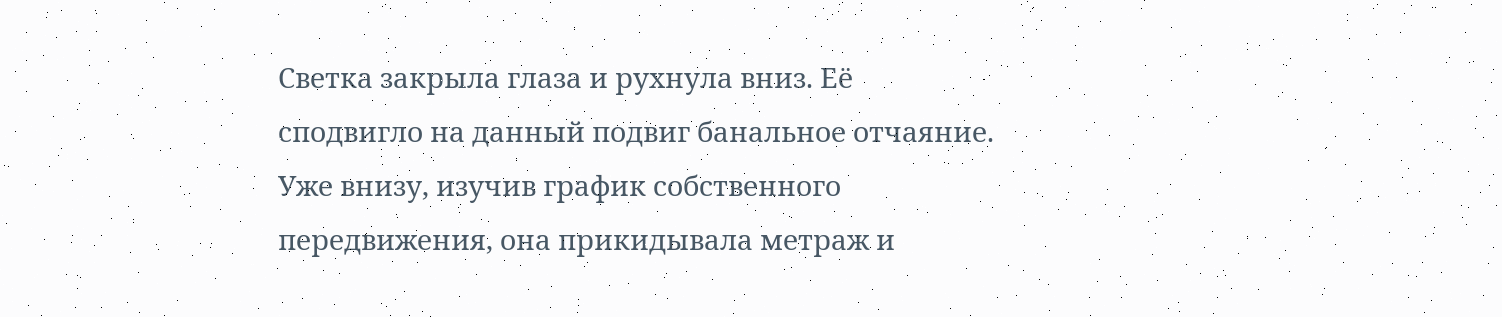Светка закрыла глаза и рухнула вниз. Её сподвигло на данный подвиг банальное отчаяние. Уже внизу, изучив график собственного передвижения, она прикидывала метраж и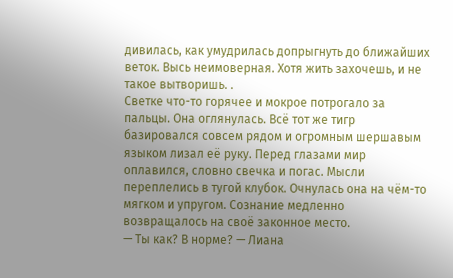дивилась, как умудрилась допрыгнуть до ближайших веток. Высь неимоверная. Хотя жить захочешь, и не такое вытворишь. .
Светке что-то горячее и мокрое потрогало за пальцы. Она оглянулась. Всё тот же тигр базировался совсем рядом и огромным шершавым языком лизал её руку. Перед глазами мир оплавился, словно свечка и погас. Мысли переплелись в тугой клубок. Очнулась она на чём-то мягком и упругом. Сознание медленно возвращалось на своё законное место.
— Ты как? В норме? — Лиана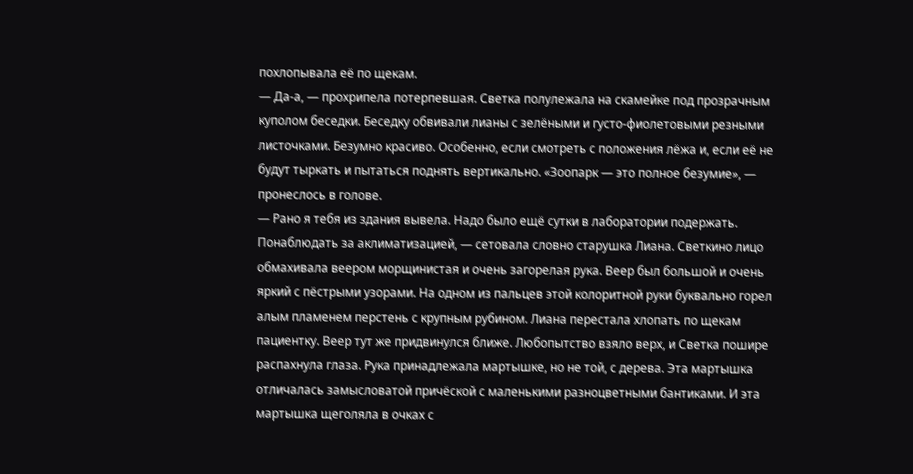похлопывала её по щекам.
— Да-а, — прохрипела потерпевшая. Светка полулежала на скамейке под прозрачным куполом беседки. Беседку обвивали лианы с зелёными и густо-фиолетовыми резными листочками. Безумно красиво. Особенно, если смотреть с положения лёжа и, если её не будут тыркать и пытаться поднять вертикально. «Зоопарк — это полное безумие», — пронеслось в голове.
— Рано я тебя из здания вывела. Надо было ещё сутки в лаборатории подержать. Понаблюдать за аклиматизацией, — сетовала словно старушка Лиана. Светкино лицо обмахивала веером морщинистая и очень загорелая рука. Веер был большой и очень яркий с пёстрыми узорами. На одном из пальцев этой колоритной руки буквально горел алым пламенем перстень с крупным рубином. Лиана перестала хлопать по щекам пациентку. Веер тут же придвинулся ближе. Любопытство взяло верх, и Светка пошире распахнула глаза. Рука принадлежала мартышке, но не той, с дерева. Эта мартышка отличалась замысловатой причёской с маленькими разноцветными бантиками. И эта мартышка щеголяла в очках с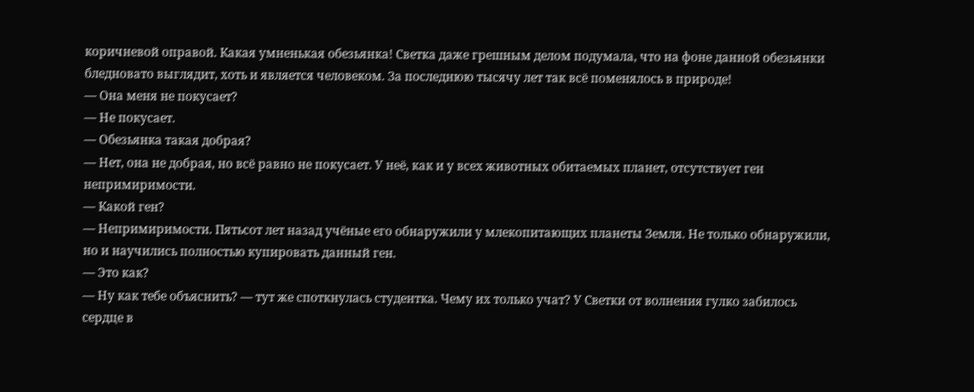коричневой оправой. Какая умненькая обезьянка! Светка даже грешным делом подумала, что на фоне данной обезьянки бледновато выглядит, хоть и является человеком. За последнюю тысячу лет так всё поменялось в природе!
— Она меня не покусает?
— Не покусает.
— Обезьянка такая добрая?
— Нет, она не добрая, но всё равно не покусает. У неё, как и у всех животных обитаемых планет, отсутствует ген непримиримости.
— Какой ген?
— Непримиримости. Пятьсот лет назад учёные его обнаружили у млекопитающих планеты Земля. Не только обнаружили, но и научились полностью купировать данный ген.
— Это как?
— Ну как тебе объяснить? — тут же споткнулась студентка. Чему их только учат? У Светки от волнения гулко забилось сердце в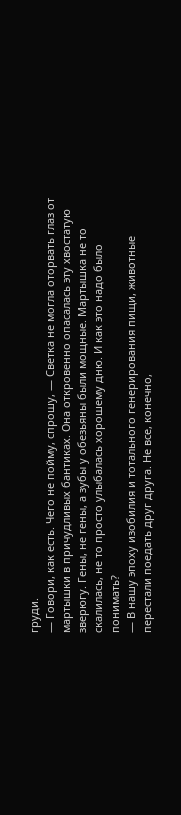груди.
— Говори, как есть. Чего не пойму, спрошу, — Светка не могла оторвать глаз от мартышки в причудливых бантиках. Она откровенно опасалась эту хвостатую зверюгу. Гены, не гены, а зубы у обезьяны были мощные. Мартышка не то скалилась, не то просто улыбалась хорошему дню. И как это надо было понимать?
— В нашу эпоху изобилия и тотального генерирования пищи, животные перестали поедать друг друга. Не все, конечно,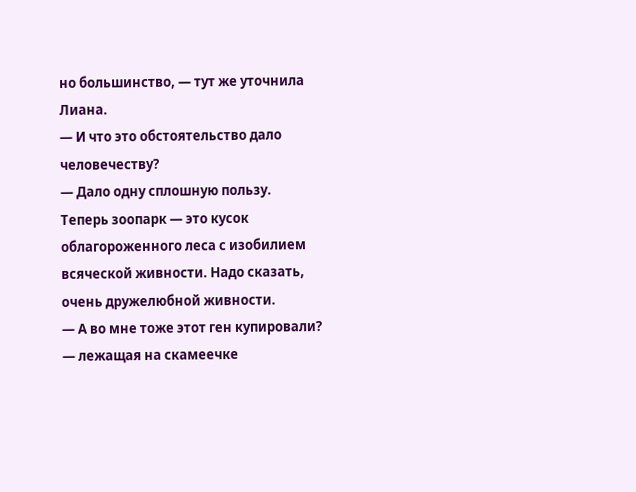но большинство, — тут же уточнила Лиана.
— И что это обстоятельство дало человечеству?
— Дало одну сплошную пользу. Теперь зоопарк — это кусок облагороженного леса с изобилием всяческой живности. Надо сказать, очень дружелюбной живности.
— А во мне тоже этот ген купировали? — лежащая на скамеечке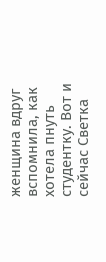женщина вдруг вспомнила, как хотела пнуть студентку. Вот и сейчас Светка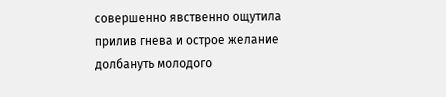совершенно явственно ощутила прилив гнева и острое желание долбануть молодого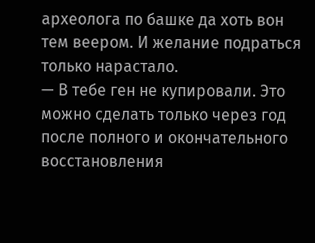археолога по башке да хоть вон тем веером. И желание подраться только нарастало.
— В тебе ген не купировали. Это можно сделать только через год после полного и окончательного восстановления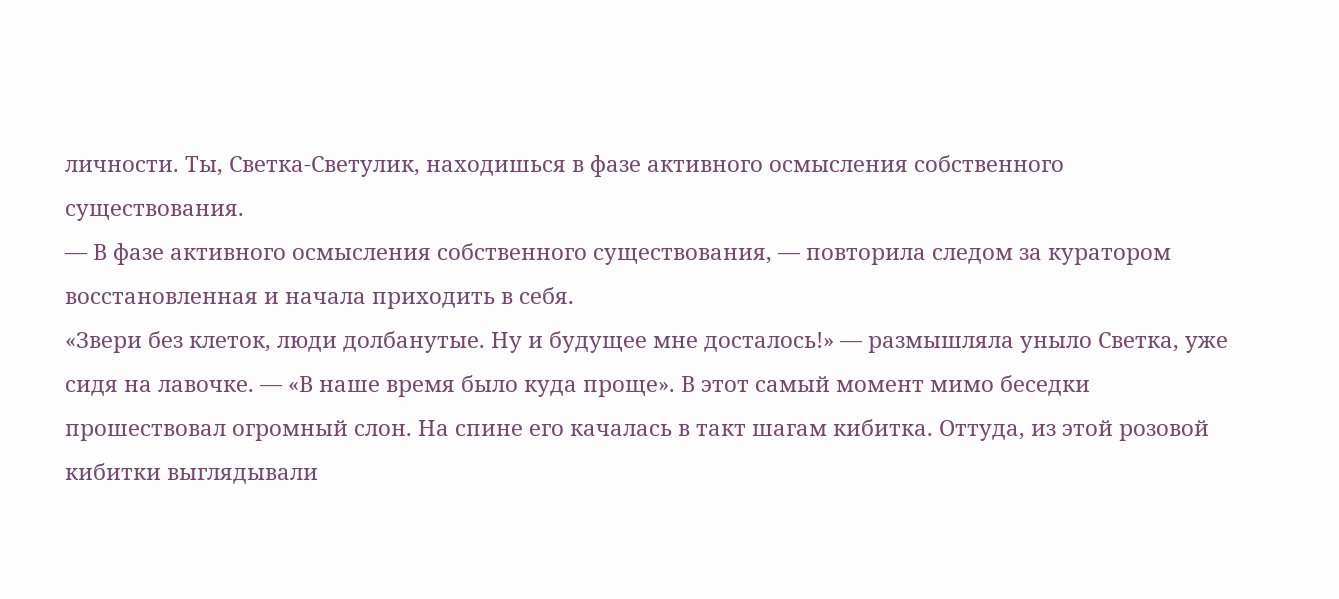личности. Ты, Светка-Светулик, находишься в фазе активного осмысления собственного существования.
— В фазе активного осмысления собственного существования, — повторила следом за куратором восстановленная и начала приходить в себя.
«Звери без клеток, люди долбанутые. Ну и будущее мне досталось!» — размышляла уныло Светка, уже сидя на лавочке. — «В наше время было куда проще». В этот самый момент мимо беседки прошествовал огромный слон. На спине его качалась в такт шагам кибитка. Оттуда, из этой розовой кибитки выглядывали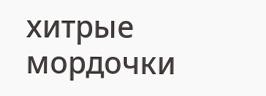хитрые мордочки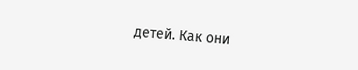детей. Как они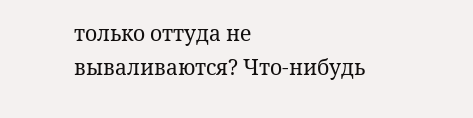только оттуда не вываливаются? Что-нибудь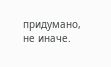придумано, не иначе.